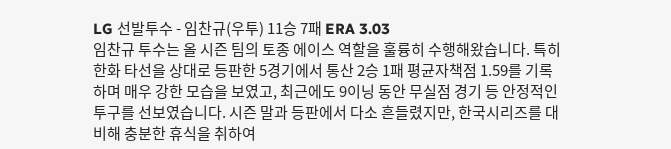LG 선발투수 - 임찬규(우투) 11승 7패 ERA 3.03
임찬규 투수는 올 시즌 팀의 토종 에이스 역할을 훌륭히 수행해왔습니다. 특히 한화 타선을 상대로 등판한 5경기에서 통산 2승 1패 평균자책점 1.59를 기록하며 매우 강한 모습을 보였고, 최근에도 9이닝 동안 무실점 경기 등 안정적인 투구를 선보였습니다. 시즌 말과 등판에서 다소 흔들렸지만, 한국시리즈를 대비해 충분한 휴식을 취하여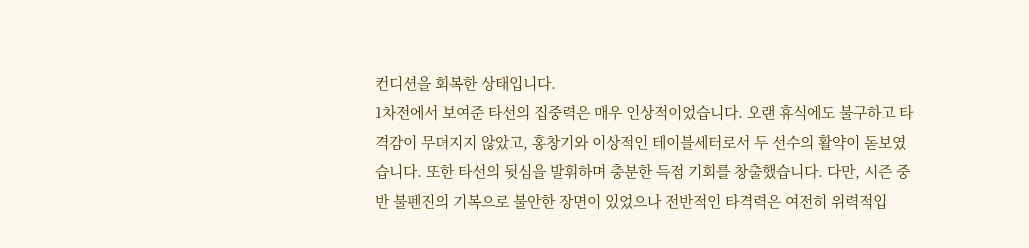컨디션을 회복한 상태입니다.
1차전에서 보여준 타선의 집중력은 매우 인상적이었습니다. 오랜 휴식에도 불구하고 타격감이 무뎌지지 않았고, 홍창기와 이상적인 테이블세터로서 두 선수의 활약이 돋보였습니다. 또한 타선의 뒷심을 발휘하며 충분한 득점 기회를 창출했습니다. 다만, 시즌 중반 불펜진의 기복으로 불안한 장면이 있었으나 전반적인 타격력은 여전히 위력적입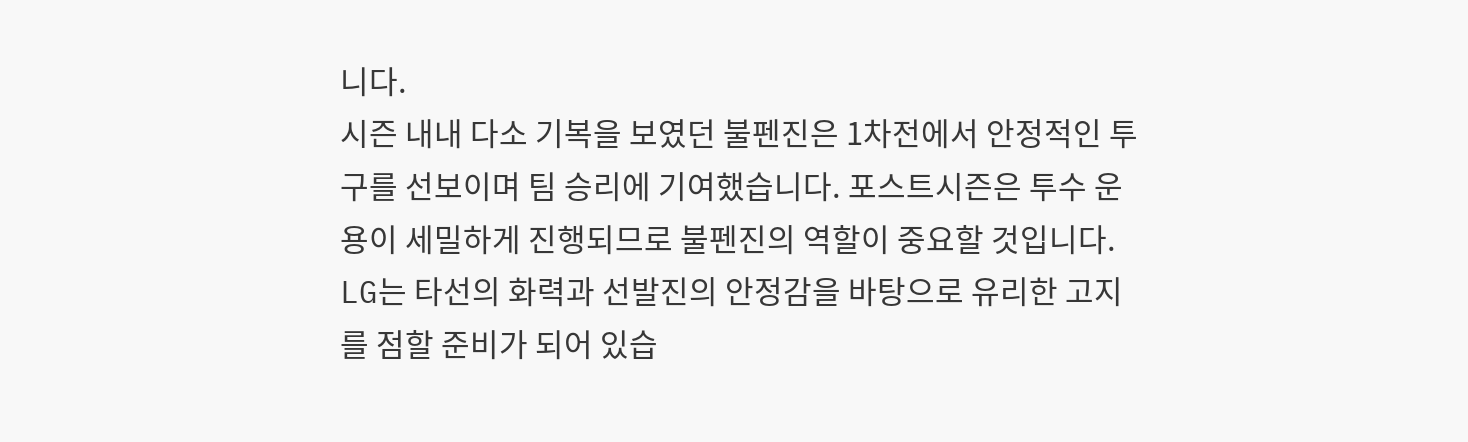니다.
시즌 내내 다소 기복을 보였던 불펜진은 1차전에서 안정적인 투구를 선보이며 팀 승리에 기여했습니다. 포스트시즌은 투수 운용이 세밀하게 진행되므로 불펜진의 역할이 중요할 것입니다. LG는 타선의 화력과 선발진의 안정감을 바탕으로 유리한 고지를 점할 준비가 되어 있습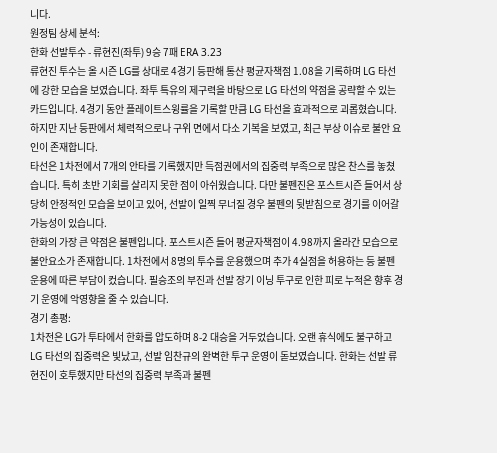니다.
원정팀 상세 분석:
한화 선발투수 - 류현진(좌투) 9승 7패 ERA 3.23
류현진 투수는 올 시즌 LG를 상대로 4경기 등판해 통산 평균자책점 1.08을 기록하며 LG 타선에 강한 모습을 보였습니다. 좌투 특유의 제구력을 바탕으로 LG 타선의 약점을 공략할 수 있는 카드입니다. 4경기 동안 플레이트스윙률을 기록할 만큼 LG 타선을 효과적으로 괴롭혔습니다. 하지만 지난 등판에서 체력적으로나 구위 면에서 다소 기복을 보였고, 최근 부상 이슈로 불안 요인이 존재합니다.
타선은 1차전에서 7개의 안타를 기록했지만 득점권에서의 집중력 부족으로 많은 찬스를 놓쳤습니다. 특히 초반 기회를 살리지 못한 점이 아쉬웠습니다. 다만 불펜진은 포스트시즌 들어서 상당히 안정적인 모습을 보이고 있어, 선발이 일찍 무너질 경우 불펜의 뒷받침으로 경기를 이어갈 가능성이 있습니다.
한화의 가장 큰 약점은 불펜입니다. 포스트시즌 들어 평균자책점이 4.98까지 올라간 모습으로 불안요소가 존재합니다. 1차전에서 8명의 투수를 운용했으며 추가 4실점을 허용하는 등 불펜 운용에 따른 부담이 컸습니다. 필승조의 부진과 선발 장기 이닝 투구로 인한 피로 누적은 향후 경기 운영에 악영향을 줄 수 있습니다.
경기 총평:
1차전은 LG가 투타에서 한화를 압도하며 8-2 대승을 거두었습니다. 오랜 휴식에도 불구하고 LG 타선의 집중력은 빛났고, 선발 임찬규의 완벽한 투구 운영이 돋보였습니다. 한화는 선발 류현진이 호투했지만 타선의 집중력 부족과 불펜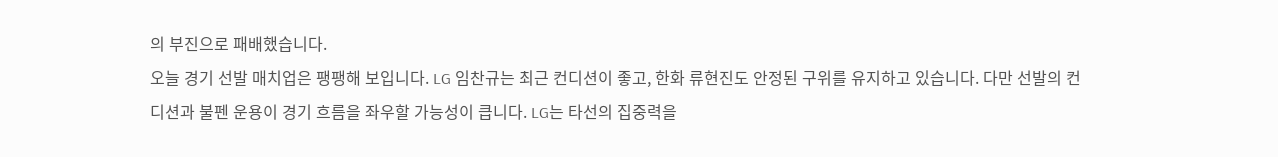의 부진으로 패배했습니다.
오늘 경기 선발 매치업은 팽팽해 보입니다. LG 임찬규는 최근 컨디션이 좋고, 한화 류현진도 안정된 구위를 유지하고 있습니다. 다만 선발의 컨디션과 불펜 운용이 경기 흐름을 좌우할 가능성이 큽니다. LG는 타선의 집중력을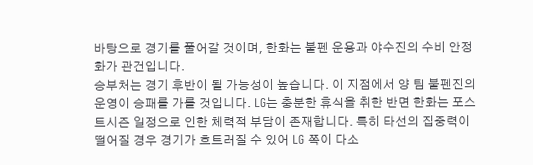바탕으로 경기를 풀어갈 것이며, 한화는 불펜 운용과 야수진의 수비 안정화가 관건입니다.
승부처는 경기 후반이 될 가능성이 높습니다. 이 지점에서 양 팀 불펜진의 운영이 승패를 가를 것입니다. LG는 충분한 휴식을 취한 반면 한화는 포스트시즌 일정으로 인한 체력적 부담이 존재합니다. 특히 타선의 집중력이 떨어질 경우 경기가 흐트러질 수 있어 LG 쪽이 다소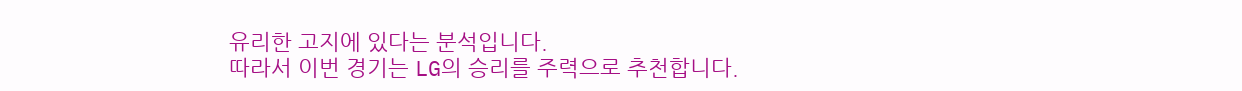유리한 고지에 있다는 분석입니다.
따라서 이번 경기는 LG의 승리를 주력으로 추천합니다.